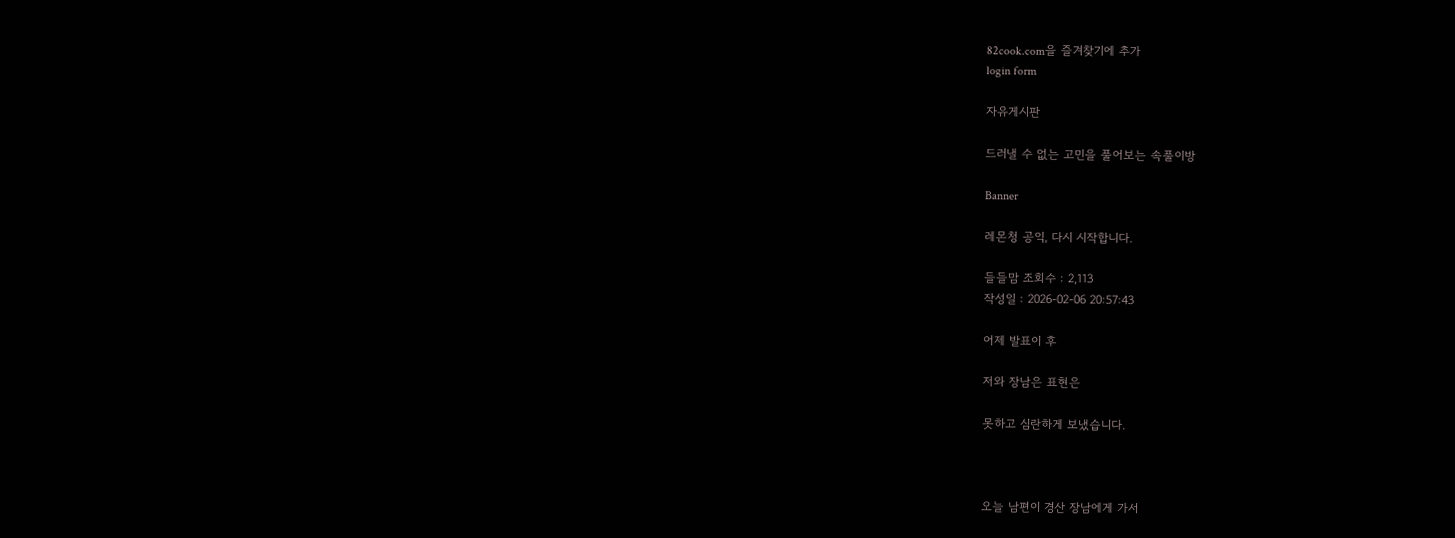82cook.com을 즐겨찾기에 추가
login form

자유게시판

드러낼 수 없는 고민을 풀어보는 속풀이방

Banner

레몬청 공익, 다시 시작합니다.

들들맘 조회수 : 2,113
작성일 : 2026-02-06 20:57:43

어제 발표이 후

저와 장남은 표현은

못하고 심란하게 보냈습니다.



오늘 남편이 경산 장남에게 가서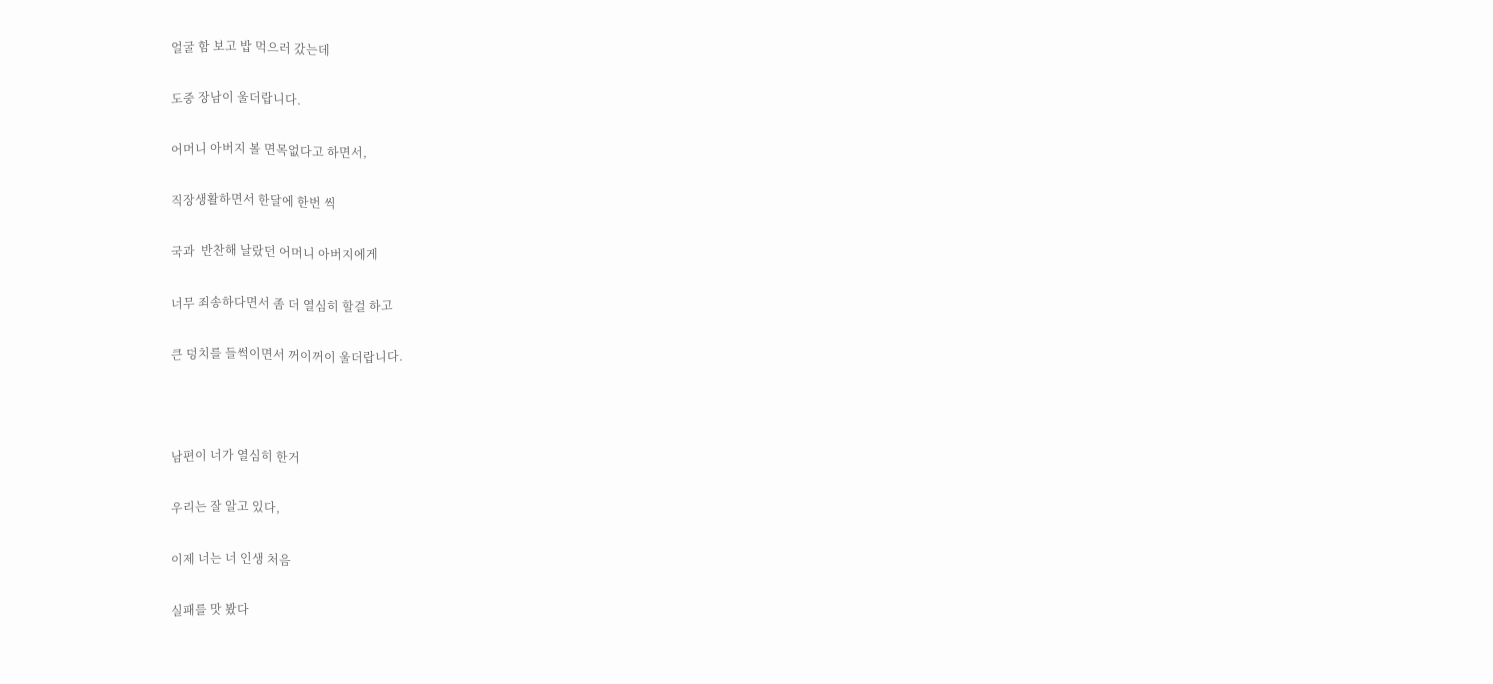얼굴 함 보고 밥 먹으러 갔는데

도중 장남이 울더랍니다.

어머니 아버지 볼 면목없다고 하면서,

직장생활하면서 한달에 한번 씩

국과  반찬해 날랐던 어머니 아버지에게

너무 죄송하다면서 좀 더 열심히 할걸 하고

큰 덩치를 들썩이면서 꺼이꺼이 울더랍니다.



남편이 너가 열심히 한거

우리는 잘 알고 있다,

이제 너는 너 인생 처음

실패를 맛 봤다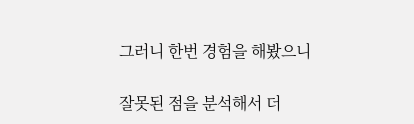그러니 한번 경험을 해봤으니

잘못된 점을 분석해서 더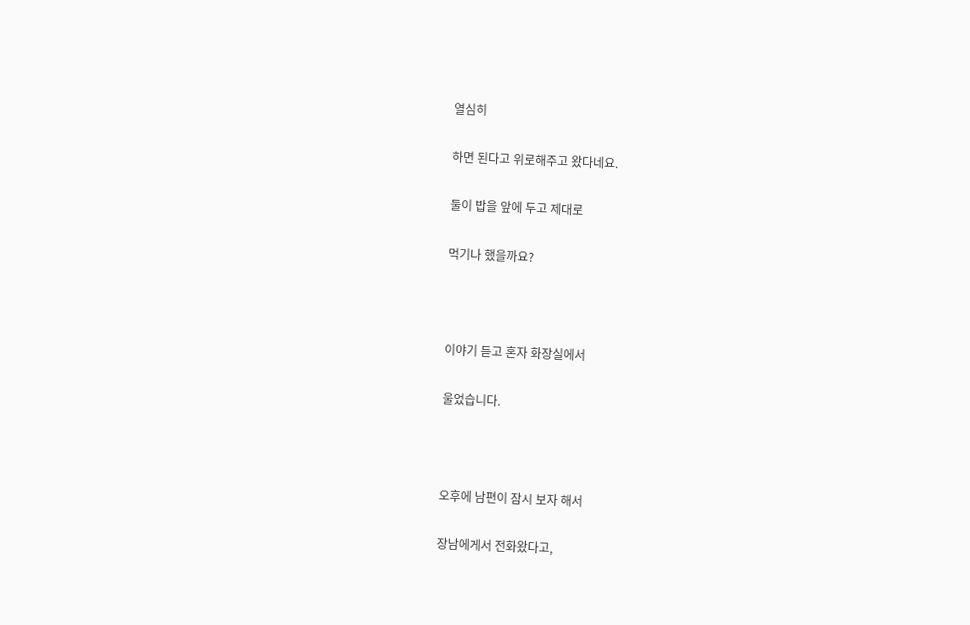열심히

하면 된다고 위로해주고 왔다네요.

둘이 밥을 앞에 두고 제대로

먹기나 했을까요?



이야기 듣고 혼자 화장실에서

울었습니다.



오후에 남편이 잠시 보자 해서

장남에게서 전화왔다고,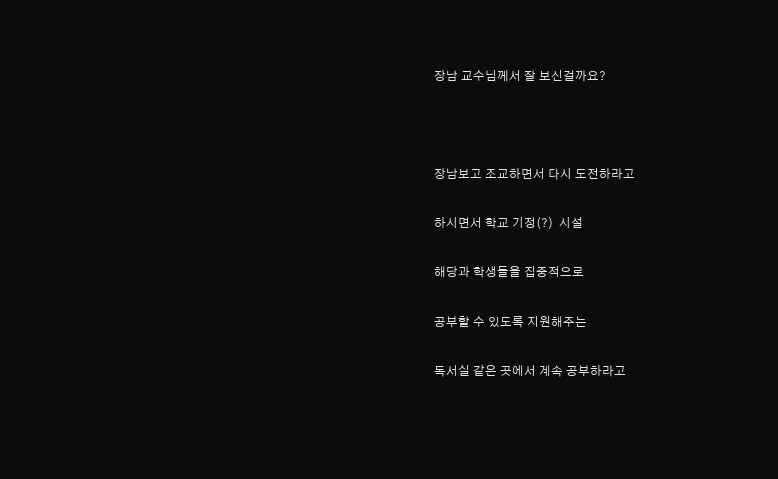장남 교수님께서 잘 보신걸까요?



장남보고 조교하면서 다시 도전하라고

하시면서 학교 기정(?)  시설

해당과 학생들을 집중적으로

공부할 수 있도록 지원해주는

독서실 같은 곳에서 계속 공부하라고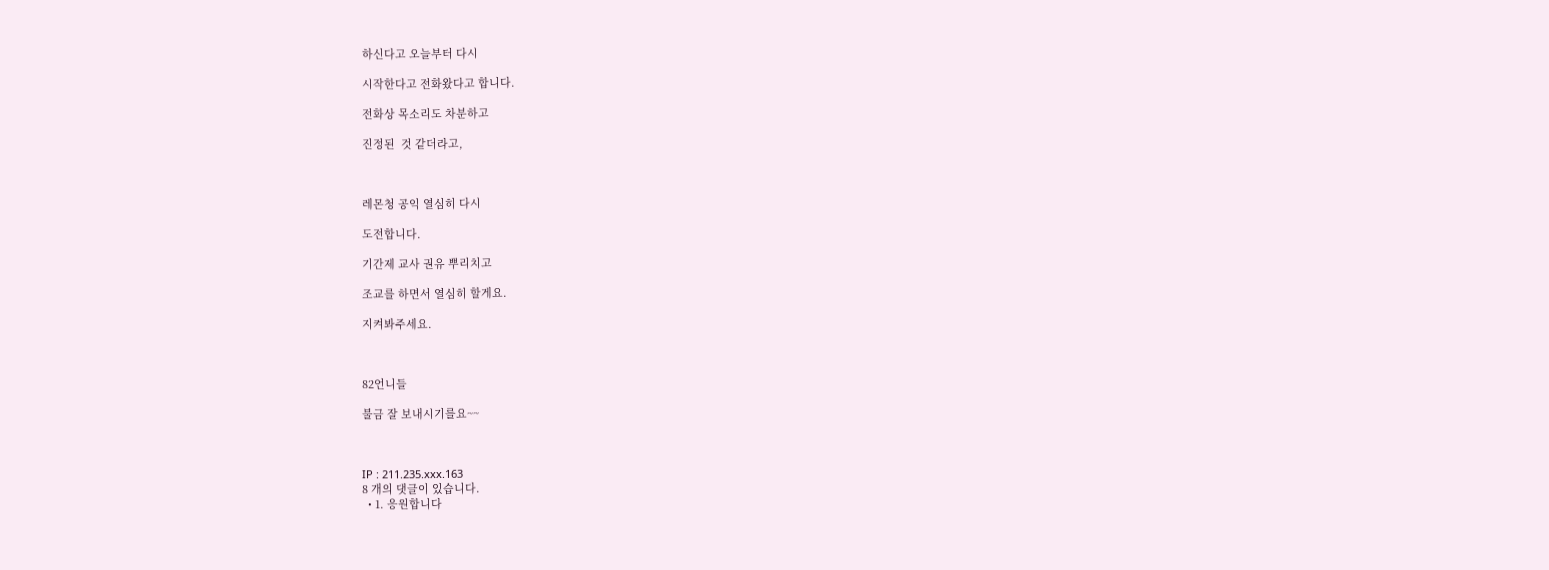하신다고 오늘부터 다시

시작한다고 전화왔다고 합니다.

전화상 목소리도 차분하고

진정된  것 같더라고,



레몬청 공익 열심히 다시

도전합니다.

기간제 교사 권유 뿌리치고

조교를 하면서 열심히 할게요.

지켜봐주세요.



82언니들

불금 잘 보내시기를요~~



IP : 211.235.xxx.163
8 개의 댓글이 있습니다.
  • 1. 응원합니다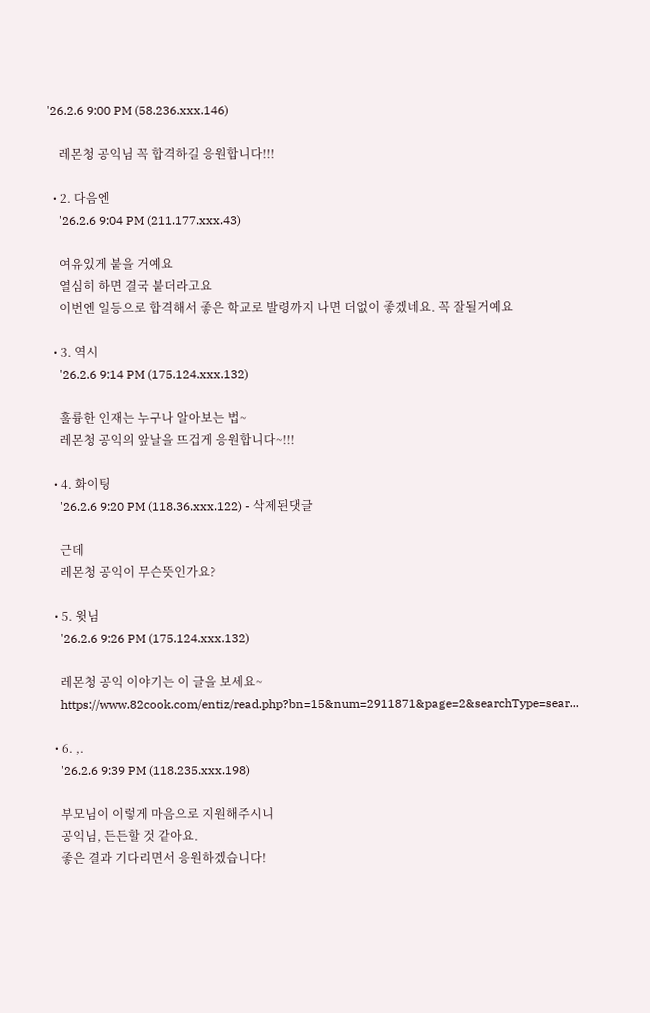'26.2.6 9:00 PM (58.236.xxx.146)

    레몬청 공익님 꼭 합격하길 응원합니다!!!

  • 2. 다음엔
    '26.2.6 9:04 PM (211.177.xxx.43)

    여유있게 붙을 거예요
    열심히 하면 결국 붙더라고요
    이번엔 일등으로 합격해서 좋은 학교로 발령까지 나면 더없이 좋겠네요. 꼭 잘될거예요

  • 3. 역시
    '26.2.6 9:14 PM (175.124.xxx.132)

    훌륭한 인재는 누구나 알아보는 법~
    레몬청 공익의 앞날을 뜨겁게 응원합니다~!!!

  • 4. 화이팅
    '26.2.6 9:20 PM (118.36.xxx.122) - 삭제된댓글

    근데
    레몬청 공익이 무슨뜻인가요?

  • 5. 윗님
    '26.2.6 9:26 PM (175.124.xxx.132)

    레몬청 공익 이야기는 이 글을 보세요~
    https://www.82cook.com/entiz/read.php?bn=15&num=2911871&page=2&searchType=sear...

  • 6. ,.
    '26.2.6 9:39 PM (118.235.xxx.198)

    부모님이 이렇게 마음으로 지원해주시니
    공익님, 든든할 것 같아요.
    좋은 결과 기다리면서 응원하겠습니다!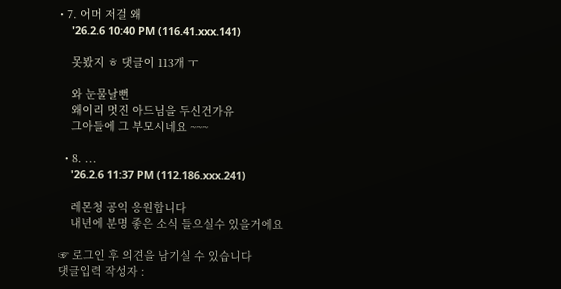• 7. 어머 저걸 왜
    '26.2.6 10:40 PM (116.41.xxx.141)

    못봤지 ㅎ 댓글이 113개 ㅜ

    와 눈물날뻔
    왜이리 멋진 아드님을 두신건가유
    그아들에 그 부모시네요 ~~~

  • 8. ...
    '26.2.6 11:37 PM (112.186.xxx.241)

    레몬청 공익 응원합니다
    내년에 분명 좋은 소식 들으실수 있을거에요

☞ 로그인 후 의견을 남기실 수 있습니다
댓글입력 작성자 :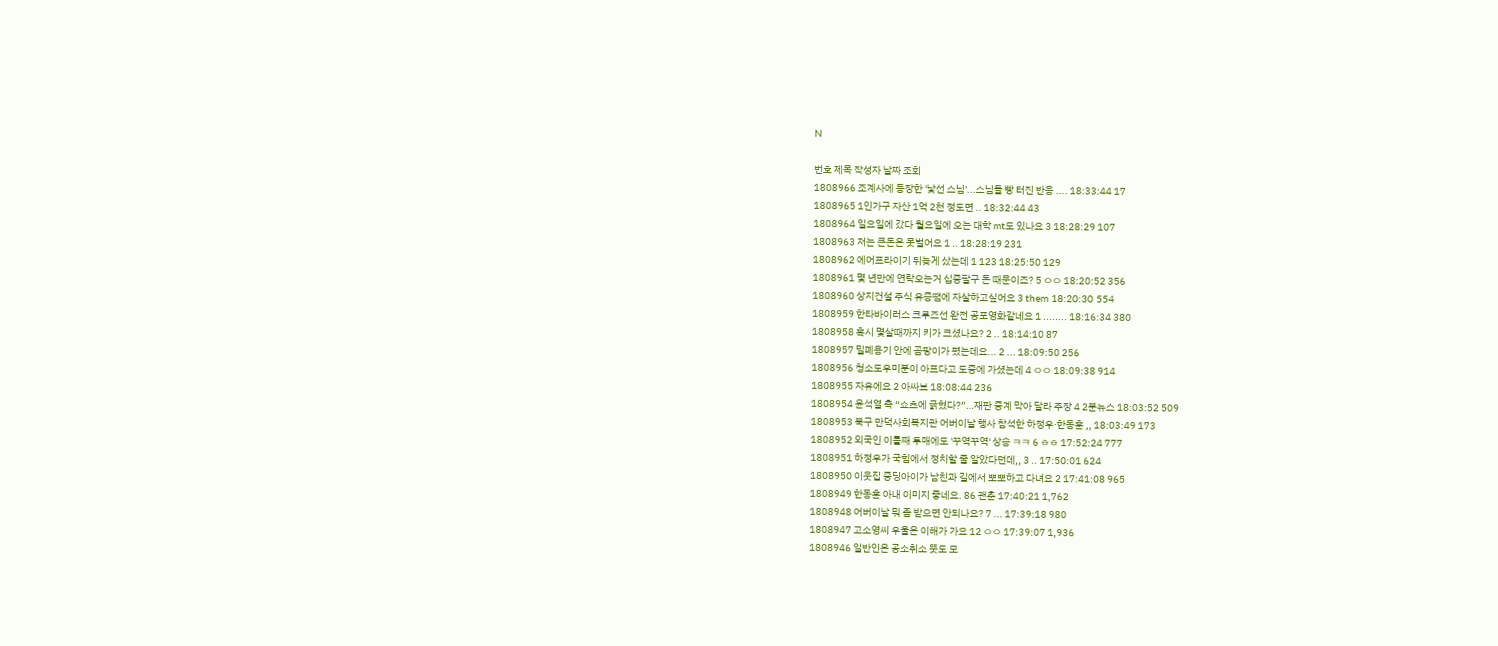N

번호 제목 작성자 날짜 조회
1808966 조계사에 등장한 '낯선 스님'...스님들 빵 터진 반응 .... 18:33:44 17
1808965 1인가구 자산 1억 2천 정도면 .. 18:32:44 43
1808964 일요일에 갔다 월요일에 오는 대학 mt도 있나요 3 18:28:29 107
1808963 저는 큰돈은 못벌어요 1 .. 18:28:19 231
1808962 에어프라이기 뒤늦게 샀는데 1 123 18:25:50 129
1808961 몇 년만에 연락오는거 십중팔구 돈 때문이죠? 5 ㅇㅇ 18:20:52 356
1808960 상지건설 주식 유증땜에 자살하고싶어요 3 them 18:20:30 554
1808959 한타바이러스 크루즈선 완전 공포영화같네요 1 ........ 18:16:34 380
1808958 혹시 몇살때까지 키가 크셨나요? 2 .. 18:14:10 87
1808957 밀폐용기 안에 곰팡이가 폈는데요... 2 ... 18:09:50 256
1808956 청소도우미분이 아프다고 도중에 가셨는데 4 ㅇㅇ 18:09:38 914
1808955 자유에요 2 아싸뵤 18:08:44 236
1808954 윤석열 측 “쇼츠에 긁혔다?”…재판 중계 막아 달라 주장 4 2분뉴스 18:03:52 509
1808953 북구 만덕사회복지관 어버이날 행사 참석한 하정우·한동훈 ,, 18:03:49 173
1808952 외국인 이틀째 투매에도 '꾸역꾸역' 상승 ㅋㅋ 6 ㅎㅎ 17:52:24 777
1808951 하정우가 국힘에서 정치할 줄 알았다던데,, 3 .. 17:50:01 624
1808950 이웃집 중딩아이가 남친과 길에서 뽀뽀하고 다녀요 2 17:41:08 965
1808949 한동훈 아내 이미지 좋네요. 86 괜춘 17:40:21 1,762
1808948 어버이날 뭐 좀 받으면 안되나요? 7 ... 17:39:18 980
1808947 고소영씨 우울은 이해가 가요 12 ㅇㅇ 17:39:07 1,936
1808946 일반인은 공소취소 뜻도 모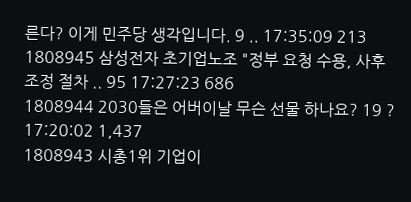른다? 이게 민주당 생각입니다. 9 .. 17:35:09 213
1808945 삼성전자 초기업노조 "정부 요청 수용, 사후조정 절차 .. 95 17:27:23 686
1808944 2030들은 어버이날 무슨 선물 하나요? 19 ? 17:20:02 1,437
1808943 시총1위 기업이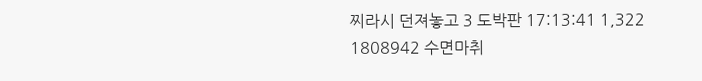찌라시 던져놓고 3 도박판 17:13:41 1,322
1808942 수면마취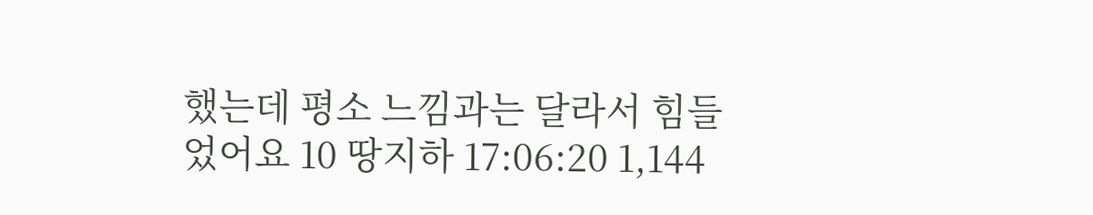했는데 평소 느낌과는 달라서 힘들었어요 10 땅지하 17:06:20 1,144